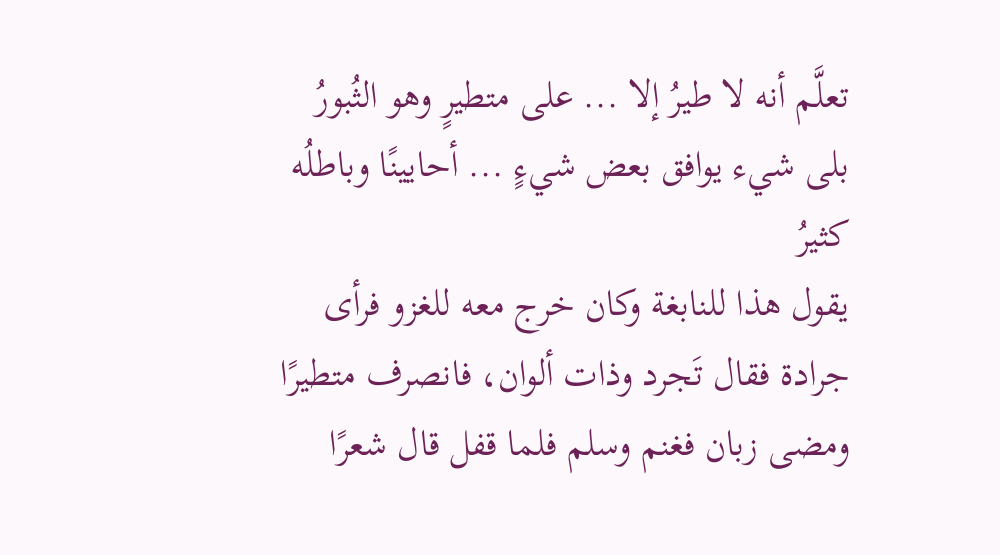تعلَّم أنه لا طيرُ إلا ... على متطيرٍ وهو الثُبورُ
بلى شيء يوافق بعض شيءٍ ... أحايينًا وباطلُه كثيرُ
يقول هذا للنابغة وكان خرج معه للغزو فرأى جرادة فقال تَجرد وذات ألوان، فانصرف متطيرًا ومضى زبان فغنم وسلم فلما قفل قال شعرًا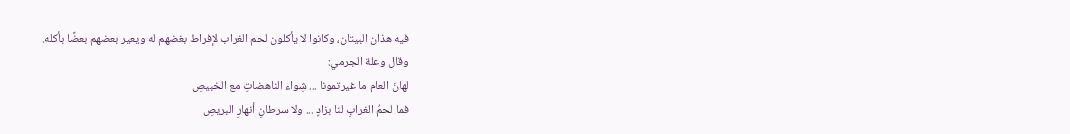فيه هذان البيتان، وكانوا لا يأكلون لحم الغراب لإفراط بغضهم له ويعير بعضهم بعضًا بأكله.
وقال وعلة الجرمي:
لهانَ العام ما غيرتمونا ... شِواء الناهضاتِ مع الخبيصِ
فما لحمُ الغرابِ لنا بزادٍ ... ولا سرطانِ أنهارِ البريصِ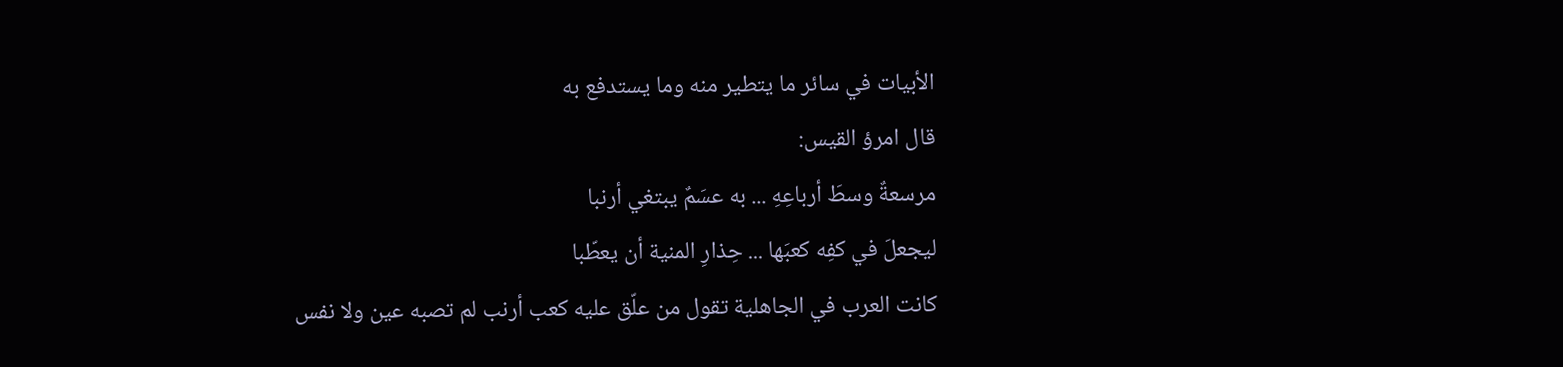الأبيات في سائر ما يتطير منه وما يستدفع به
قال امرؤ القيس:
مرسعةٌ وسطَ أرباعِهِ ... به عسَمٌ يبتغي أرنبا
ليجعلَ في كفِه كعبَها ... حِذارِ المنية أن يعطّبا
كانت العرب في الجاهلية تقول من علّق عليه كعب أرنب لم تصبه عين ولا نفس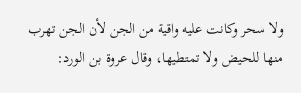ولا سحر وكانت عليه واقية من الجن لأن الجن تهرب منها للحيض ولا تمتطيها، وقال عروة بن الورد: